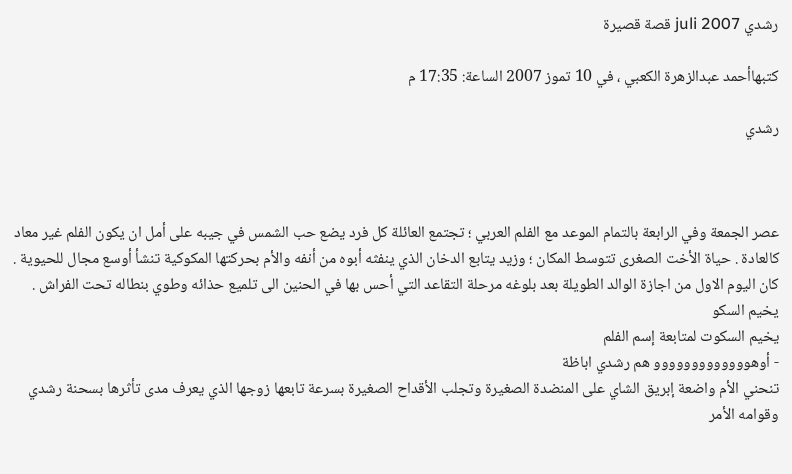رشدي juli 2007 قصة قصيرة

كتبهاأحمد عبدالزهرة الكعبي ، في 10 تموز 2007 الساعة: 17:35 م

رشدي



عصر الجمعة وفي الرابعة بالتمام الموعد مع الفلم العربي ؛ تجتمع العائلة كل فرد يضع حب الشمس في جيبه على أمل ان يكون الفلم غير معاد كالعادة . حياة الأخت الصغرى تتوسط المكان ؛ وزيد يتابع الدخان الذي ينفثه أبوه من أنفه والأم بحركتها المكوكية تنشأ أوسع مجال للحيوية . كان اليوم الاول من اجازة الوالد الطويلة بعد بلوغه مرحلة التقاعد التي أحس بها في الحنين الى تلميع حذائه وطوي بنطاله تحت الفراش . يخيم السكو
يخيم السكوت لمتابعة إسم الفلم
- أوهووووووووووووو هم رشدي اباظة
تنحني الأم واضعة إبريق الشاي على المنضدة الصغيرة وتجلب الأقداح الصغيرة بسرعة تابعها زوجها الذي يعرف مدى تأثرها بسحنة رشدي وقوامه الأمر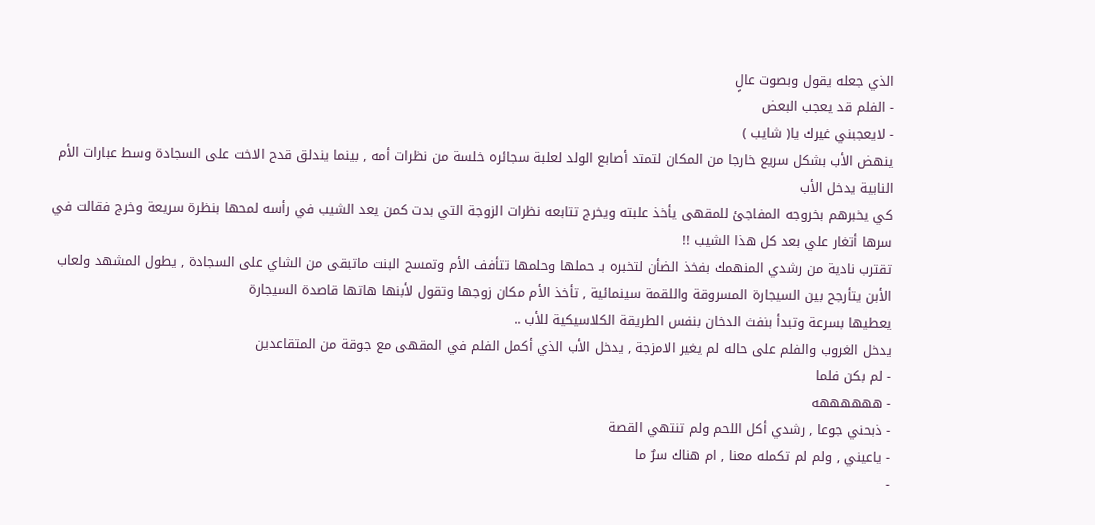الذي جعله يقول وبصوت عالٍ
- الفلم قد يعجب البعض
- لايعجبني غيرك يا( شايب )
ينهض الأب بشكل سريع خارجا من المكان لتمتد أصابع الولد لعلبة سجائره خلسة من نظرات أمه , بينما يندلق قدح الاخت على السجادة وسط عبارات الأم النابية يدخل الأب
كي يخبرهم بخروجه المفاجئ للمقهى يأخذ علبته ويخرج تتابعه نظرات الزوجة التي بدت كمن يعد الشيب في رأسه لمحها بنظرة سريعة وخرج فقالت في سرها أتغار علي بعد كل هذا الشيب !!
تقترب نادية من رشدي المنهمك بفخذ الضأن لتخبره بـ حملها وحلمها تتأفف الأم وتمسح البنت ماتبقى من الشاي على السجادة , يطول المشهد ولعاب الأبن يتأرجح بين السيجارة المسروقة واللقمة سينمائية , تأخذ الأم مكان زوجها وتقول لأبنها هاتها قاصدة السيجارة
يعطيها بسرعة وتبدأ بنفث الدخان بنفس الطريقة الكلاسيكية للأب ..
يدخل الغروب والفلم على حاله لم يغير الامزجة , يدخل الأب الذي أكمل الفلم في المقهى مع جوقة من المتقاعدين
- لم بكن فلما
- ههههههه
- ذبحني جوعا , رشدي أكل اللحم ولم تنتهي القصة
- ياعيني , ولم لم تكمله معنا , ام هناك سرٌ ما
-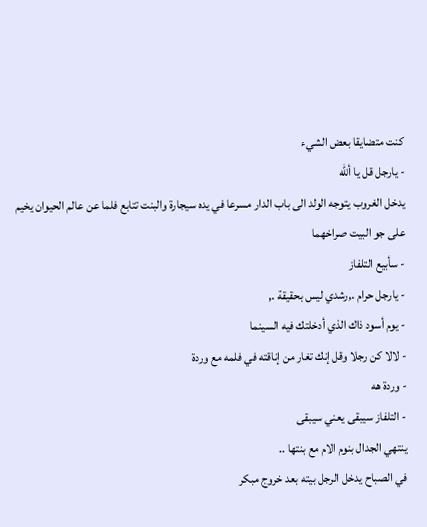كنت متضايقا بعض الشيء
- يارجل قل يا ألله
يدخل الغروب يتوجه الولد الى باب الدار مسرعا في يده سيجارة والبنت تتابع فلما عن عالم الحيوان يخيم على جو البيت صراخهما
- سأبيع التلفاز
- يارجل حرام .,رشدي ليس بحقيقة .,
- يوم أسود ذاك الذي أدخلتك فيه السينما
- لالا كن رجلا وقل إنك تغار من إناقته في فلمه مع وردة
- وردة هه
- التلفاز سيبقى يعني سيبقى
ينتهي الجدال بنوم الام مع بنتها ..
في الصباح يدخل الرجل بيته بعد خروج مبكر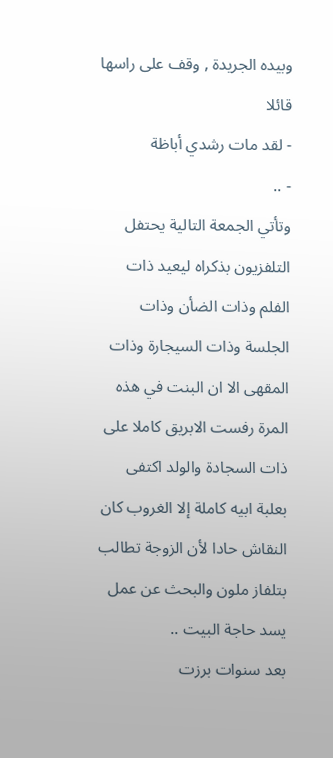وبيده الجريدة , وقف على راسها قائلا
- لقد مات رشدي أباظة
- ..
وتأتي الجمعة التالية يحتفل التلفزيون بذكراه ليعيد ذات الفلم وذات الضأن وذات الجلسة وذات السيجارة وذات المقهى الا ان البنت في هذه المرة رفست الابريق كاملا على ذات السجادة والولد اكتفى بعلبة ابيه كاملة إلا الغروب كان النقاش حادا لأن الزوجة تطالب بتلفاز ملون والبحث عن عمل يسد حاجة البيت ..
بعد سنوات برزت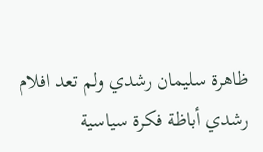ظاهرة سليمان رشدي ولم تعد افلام رشدي أباظة فكرة سياسية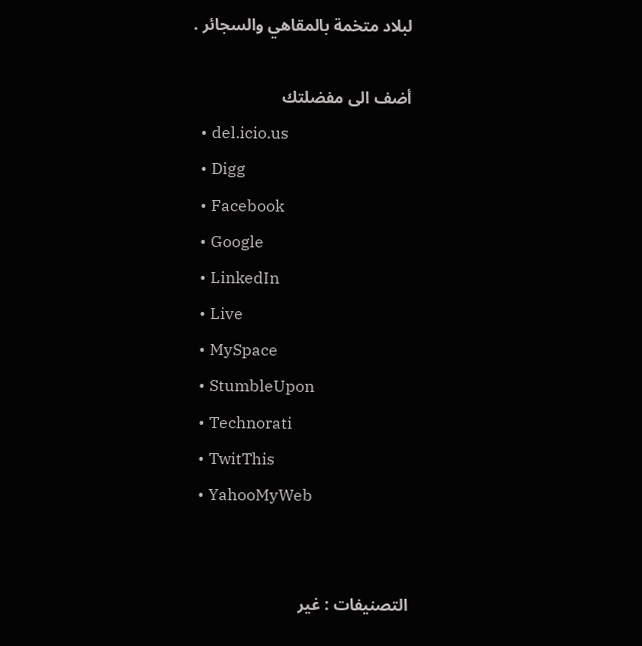لبلاد متخمة بالمقاهي والسجائر .

أضف الى مفضلتك
  • del.icio.us
  • Digg
  • Facebook
  • Google
  • LinkedIn
  • Live
  • MySpace
  • StumbleUpon
  • Technorati
  • TwitThis
  • YahooMyWeb


التصنيفات : غير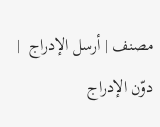مصنف | أرسل الإدراج  |   دوّن الإدراج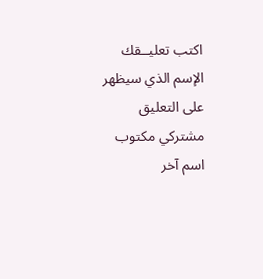اكتب تعليــقك
الإسم الذي سيظهر على التعليق
مشتركي مكتوب
اسم آخر